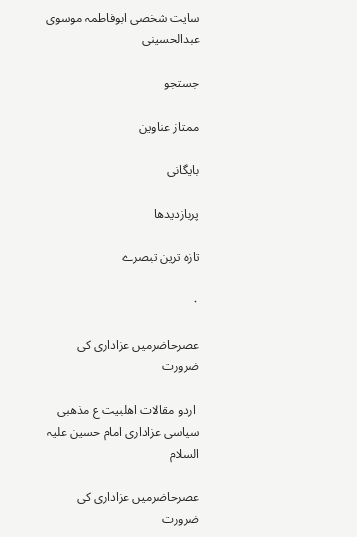سایت شخصی ابوفاطمہ موسوی عبدالحسینی

جستجو

ممتاز عناوین

بایگانی

پربازديدها

تازہ ترین تبصرے

۰

عصرحاضرمیں عزاداری کی ضرورت

 اردو مقالات اھلبیت ع مذھبی سیاسی عزاداری امام حسین علیہ السلام

عصرحاضرمیں عزاداری کی ضرورت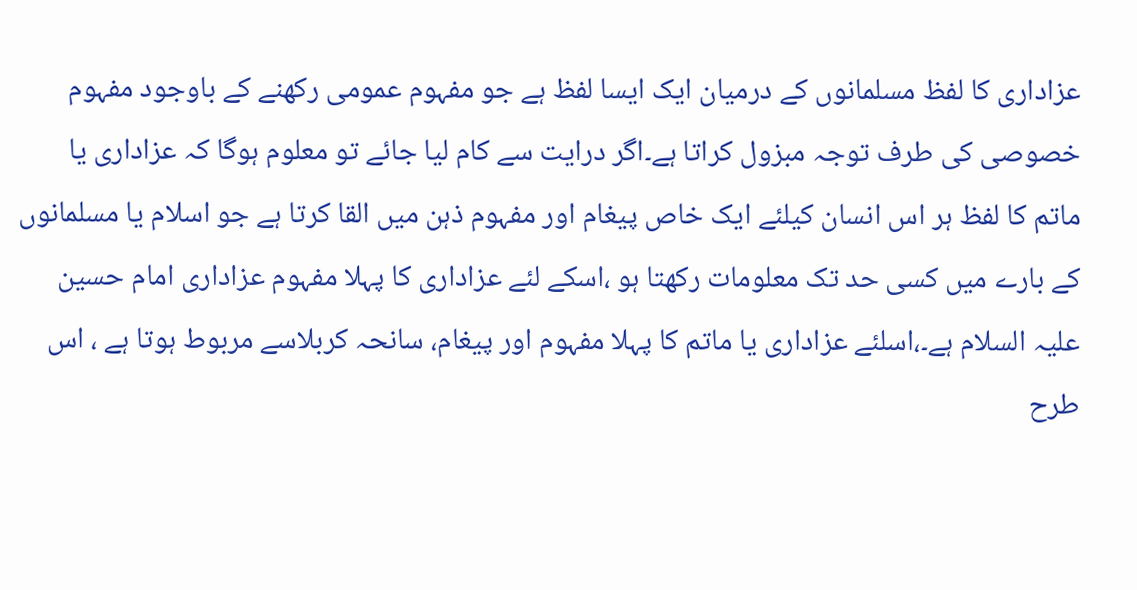عزاداری کا لفظ مسلمانوں کے درمیان ایک ایسا لفظ ہے جو مفہوم عمومی رکھنے کے باوجود مفہوم خصوصی کی طرف توجہ مبزول کراتا ہے۔اگر درایت سے کام لیا جائے تو معلوم ہوگا کہ عزاداری یا ماتم کا لفظ ہر اس انسان کیلئے ایک خاص پیغام اور مفہوم ذہن میں القا کرتا ہے جو اسلام یا مسلمانوں کے بارے میں کسی حد تک معلومات رکھتا ہو ،اسکے لئے عزاداری کا پہلا مفہوم عزاداری امام حسین علیہ السلام ہے۔،اسلئے عزاداری یا ماتم کا پہلا مفہوم اور پیغام، سانحہ کربلاسے مربوط ہوتا ہے ، اس طرح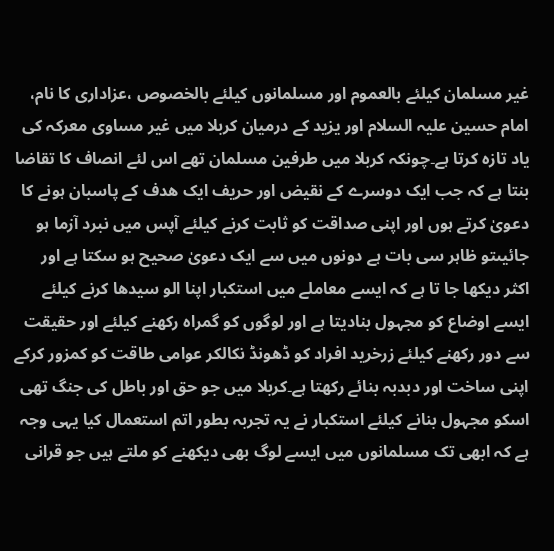غیر مسلمان کیلئے بالعموم اور مسلمانوں کیلئے بالخصوص ،عزاداری کا نام، امام حسین علیہ السلام اور یزید کے درمیان کربلا میں غیر مساوی معرکہ کی یاد تازہ کرتا ہے۔چونکہ کربلا میں طرفین مسلمان تھے اس لئے انصاف کا تقاضا بنتا ہے کہ جب ایک دوسرے کے نقیض اور حریف ایک ھدف کے پاسبان ہونے کا دعویٰ کرتے ہوں اور اپنی صداقت کو ثابت کرنے کیلئے آپس میں نبرد آزما ہو جائیںتو ظاہر سی بات ہے دونوں میں سے ایک دعویٰ صحیح ہو سکتا ہے اور اکثر دیکھا جا تا ہے کہ ایسے معاملے میں استکبار اپنا الو سیدھا کرنے کیلئے ایسے اوضاع کو مجہول بنادیتا ہے اور لوگوں کو گمراہ رکھنے کیلئے اور حقیقت سے دور رکھنے کیلئے زرخرید افراد کو ڈھونڈ نکالکر عوامی طاقت کو کمزور کرکے اپنی ساخت اور دبدبہ بنائے رکھتا ہے۔کربلا میں جو حق اور باطل کی جنگ تھی اسکو مجہول بنانے کیلئے استکبار نے یہ تجربہ بطور اتم استعمال کیا یہی وجہ ہے کہ ابھی تک مسلمانوں میں ایسے لوگ بھی دیکھنے کو ملتے ہیں جو قرانی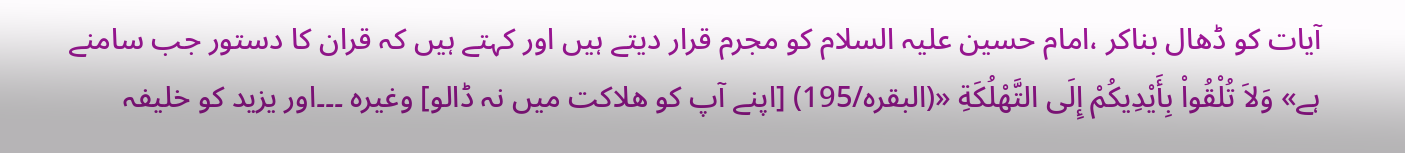آیات کو ڈھال بناکر ،امام حسین علیہ السلام کو مجرم قرار دیتے ہیں اور کہتے ہیں کہ قران کا دستور جب سامنے ہے» وَلاَ تُلْقُواْ بِأَیْدِیکُمْ إِلَى التَّهْلُکَةِ «(البقرہ/195) [اپنے آپ کو ھلاکت میں نہ ڈالو] وغیرہ ۔۔۔اور یزید کو خلیفہ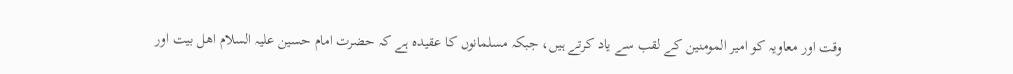وقت اور معاویہ کو امیر المومنین کے لقب سے یاد کرتے ہیں، جبکہ مسلمانوں کا عقیدہ ہے کہ حضرت امام حسین علیہ السلام اھل بیت اور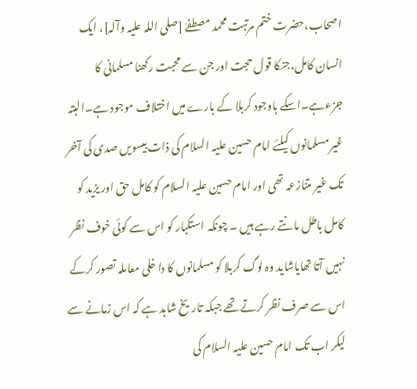اصحاب،حضرت ختم مرتبت محمد مصطفےٰ [صلی اللہ علیہ وآلہ]، ایک انسان کامل،جنکا قول حجت اور جن سے محبت رکھنا مسلمانی کا جزءہے۔اسکے باوجود کربلا کے بارے میں اختلاف موجود ہے۔البتہ غیر مسلمانوں کیلئے امام حسین علیہ السلام کی ذات بیسویں صدی کی آخر تک غیر متنازعہ تھی اور امام حسین علیہ السلام کو کامل حق اور یزید کو کامل باطل مانتے رہے ہیں ۔ چونکہ استکبار کو اس سے کوئی خوف نظر نہیں آتا تھایاشاید وہ لوگ کربلا کو مسلمانوں کا دا خلی معاملہ تصور کرکے اس سے صرف نظر کرتے تھے جبکہ تاریخ شاہد ہے کہ اس زمانے سے لیکر اب تک امام حسین علیہ السلام کی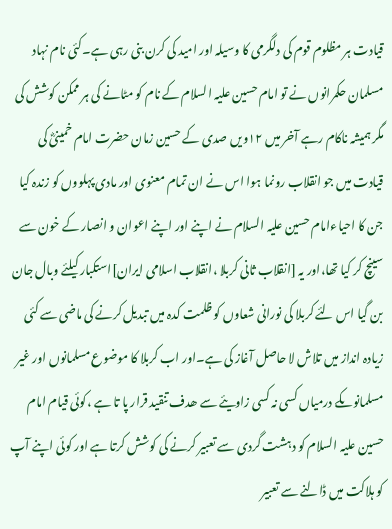قیادت ہر مظلوم قوم کی دلگرمی کا وسیلہ اور امید کی کرن بنی رہی ہے۔کئی نام نہاد مسلمان حکمرانوں نے تو امام حسین علیہ السلام کے نام کو مٹانے کی ہر ممکن کوشش کی مگر ہمیشہ ناکام رہے آخر میں ۱۲ویں صدی کے حسین زمان حضرت امام خمینیؓ کی قیادت میں جو انقلاب رونما ہوا اس نے ان تمام معنوی اور مادی پہلووں کو زندہ کیا جن کا احیاءامام حسین علیہ السلام نے اپنے اور اپنے اعوان و انصار کے خون سے سینچ کر کیا تھا،اور یہ [انقلاب ثانی کربلا ،انقلاب اسلامی ایران]استکبار کیلئے وبال جان بن گیا اس لئے کربلا کی نورانی شعاوں کو ظلمت کدہ میں تبدیل کرنے کی ماضی سے کئی زیادہ انداز میں تلاش لا حاصل آغاز کی ہے۔اور اب کربلا کا موضوع مسلمانوں اور غیر مسلمانوںکے درمیاں کسی نہ کسی زاویئے سے ھدف تنقید قرار پا تا ہے ،کوئی قیام امام حسین علیہ السلام کو دہشت گردی سے تعبیر کرنے کی کوشش کرتا ہے اور کوئی اپنے آپ کو ہلاکت میں ڈالنے سے تعبیر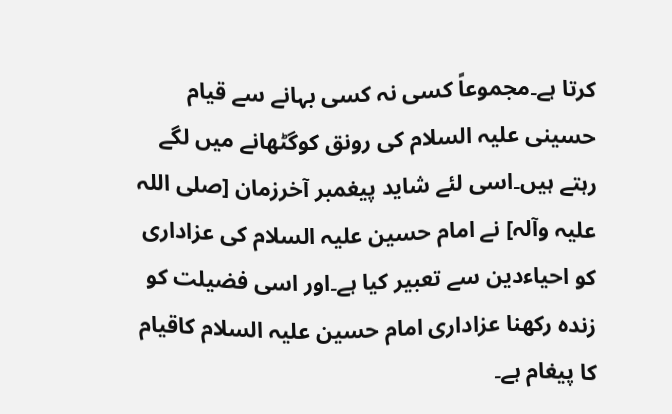کرتا ہے۔مجموعاً کسی نہ کسی بہانے سے قیام حسینی علیہ السلام کی رونق کوگٹھانے میں لگے رہتے ہیں۔اسی لئے شاید پیغمبر آخرزمان [صلی اللہ علیہ وآلہ] نے امام حسین علیہ السلام کی عزاداری کو احیاءدین سے تعبیر کیا ہے۔اور اسی فضیلت کو زندہ رکھنا عزاداری امام حسین علیہ السلام کاقیام کا پیغام ہے۔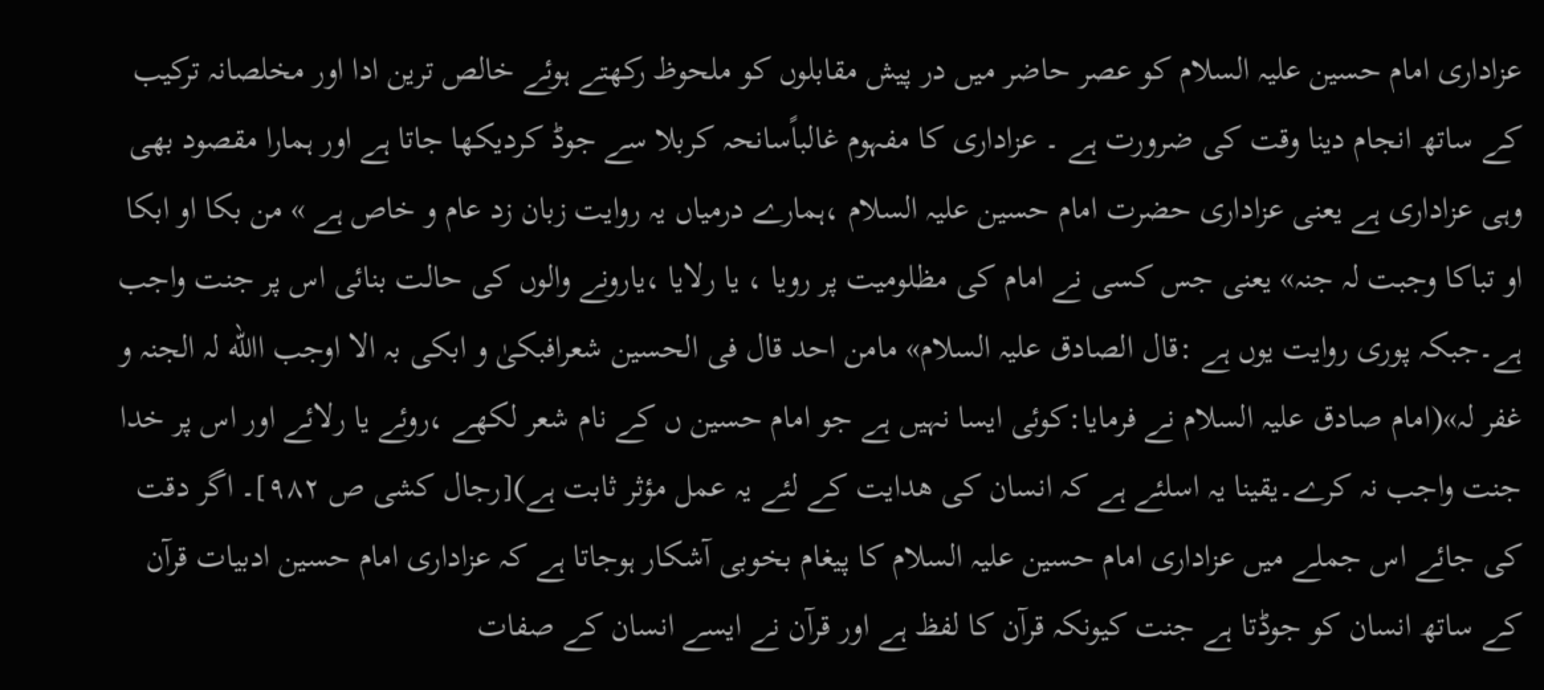عزاداری امام حسین علیہ السلام کو عصر حاضر میں در پیش مقابلوں کو ملحوظ رکھتے ہوئے خالص ترین ادا اور مخلصانہ ترکیب کے ساتھ انجام دینا وقت کی ضرورت ہے ۔ عزاداری کا مفہوم غالباًسانحہ کربلا سے جوڈ کردیکھا جاتا ہے اور ہمارا مقصود بھی وہی عزاداری ہے یعنی عزاداری حضرت امام حسین علیہ السلام ،ہمارے درمیاں یہ روایت زبان زد عام و خاص ہے » من بکا او ابکا او تباکا وجبت لہ جنہ» یعنی جس کسی نے امام کی مظلومیت پر رویا ، یا رلایا ،یارونے والوں کی حالت بنائی اس پر جنت واجب ہے۔جبکہ پوری روایت یوں ہے :قال الصادق علیہ السلام» مامن احد قال فی الحسین شعرافبکیٰ و ابکی بہ الا اوجب االله لہ الجنہ و غفر لہ»(امام صادق علیہ السلام نے فرمایا:کوئی ایسا نہیں ہے جو امام حسین ں کے نام شعر لکھے ،روئے یا رلائے اور اس پر خدا جنت واجب نہ کرے۔یقینا یہ اسلئے ہے کہ انسان کی ھدایت کے لئے یہ عمل مؤثر ثابت ہے)[رجال کشی ص ۹۸۲]۔ اگر دقت کی جائے اس جملے میں عزاداری امام حسین علیہ السلام کا پیغام بخوبی آشکار ہوجاتا ہے کہ عزاداری امام حسین ادبیات قرآن کے ساتھ انسان کو جوڈتا ہے جنت کیونکہ قرآن کا لفظ ہے اور قرآن نے ایسے انسان کے صفات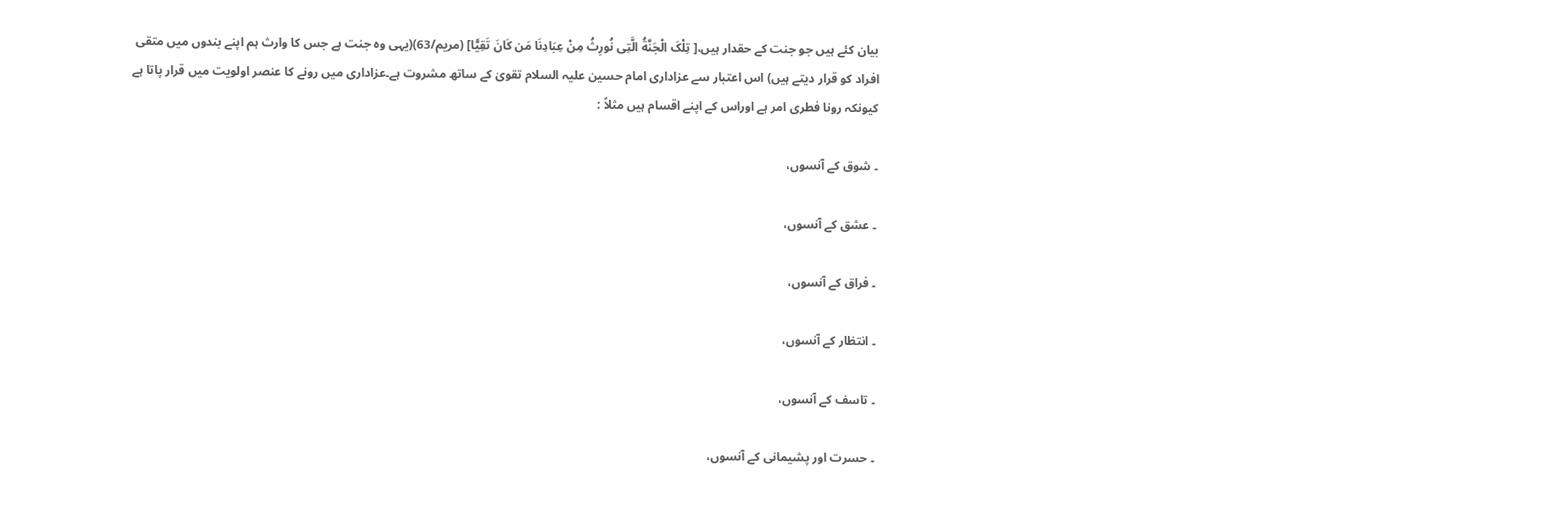بیان کئے ہیں جو جنت کے حقدار ہیں،[ تِلْکَ الْجَنَّةُ الَّتِی نُورِثُ مِنْ عِبَادِنَا مَن کَانَ تَقِیًّا] (مریم/63)(یہی وہ جنت ہے جس کا وارث ہم اپنے بندوں میں متقی افراد کو قرار دیتے ہیں) اس اعتبار سے عزاداری امام حسین علیہ السلام تقویٰ کے ساتھ مشروت ہے۔عزاداری میں رونے کا عنصر اولویت میں قرار پاتا ہے کیونکہ رونا فطری امر ہے اوراس کے اپنے اقسام ہیں مثلاً :

۔ شوق کے آنسوں،

۔ عشق کے آنسوں،

۔ فراق کے آنسوں،

۔ انتظار کے آنسوں،

۔ تاسف کے آنسوں،

۔ حسرت اور پشیمانی کے آنسوں،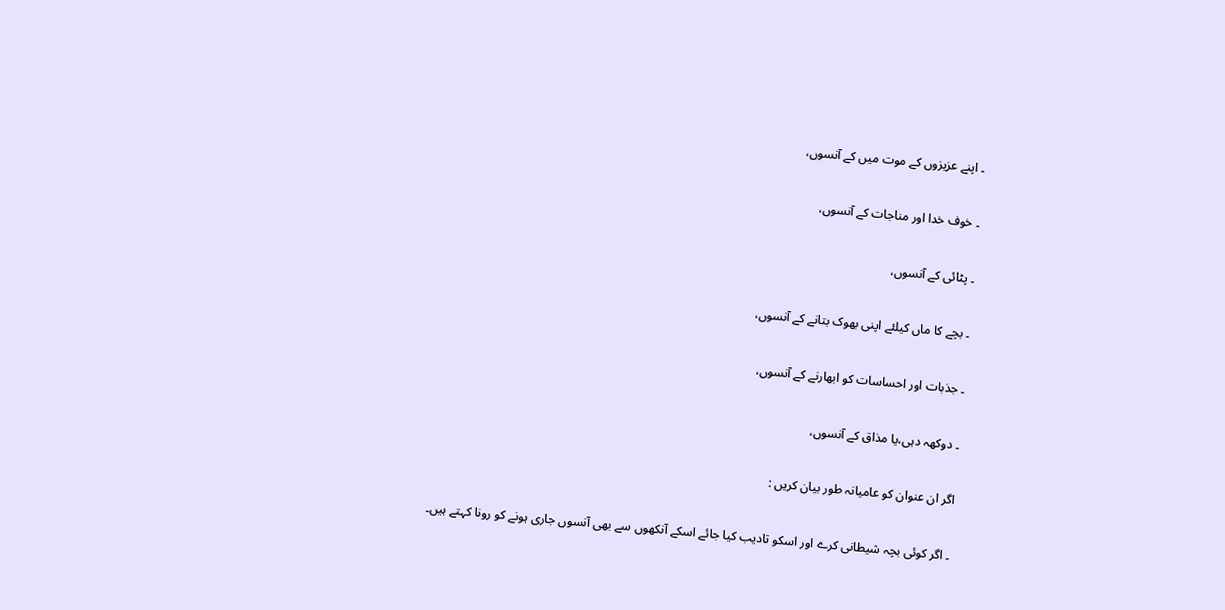۔ اپنے عزیزوں کے موت میں کے آنسوں،

۔ خوف خدا اور مناجات کے آنسوں،

۔ پٹائی کے آنسوں،

۔ بچے کا ماں کیلئے اپنی بھوک بتانے کے آنسوں،

۔ جذبات اور احساسات کو ابھارنے کے آنسوں،

۔ دوکھہ دہی،یا مذاق کے آنسوں،

اگر ان عنوان کو عامیانہ طور بیان کریں :

۔ اگر کوئی بچہ شیطانی کرے اور اسکو تادیب کیا جائے اسکے آنکھوں سے بھی آنسوں جاری ہونے کو رونا کہتے ہیں۔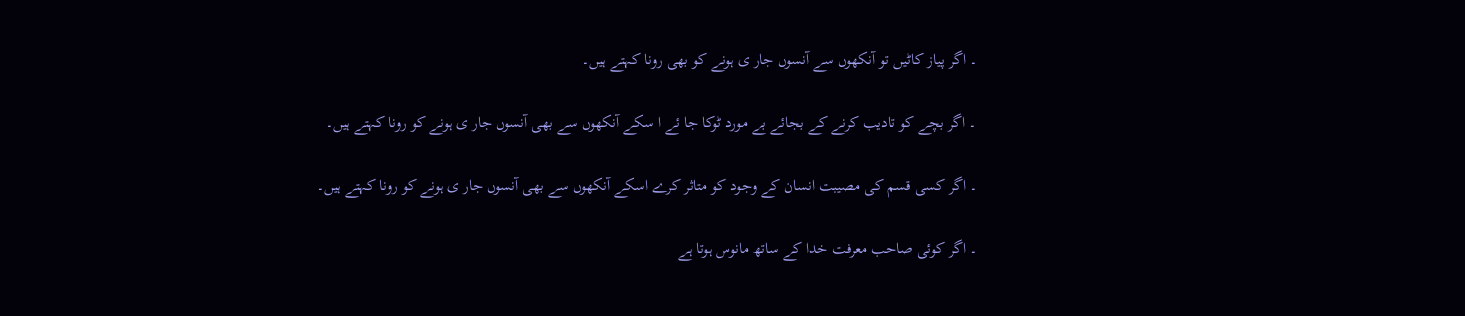۔ اگر پیاز کاٹیں تو آنکھوں سے آنسوں جار ی ہونے کو بھی رونا کہتے ہیں۔

۔ اگر بچے کو تادیب کرنے کے بجائے بے مورد ٹوکا جا ئے ا سکے آنکھوں سے بھی آنسوں جار ی ہونے کو رونا کہتے ہیں۔

۔ اگر کسی قسم کی مصیبت انسان کے وجود کو متاثر کرے اسکے آنکھوں سے بھی آنسوں جار ی ہونے کو رونا کہتے ہیں۔

۔ اگر کوئی صاحب معرفت خدا کے ساتھ مانوس ہوتا ہے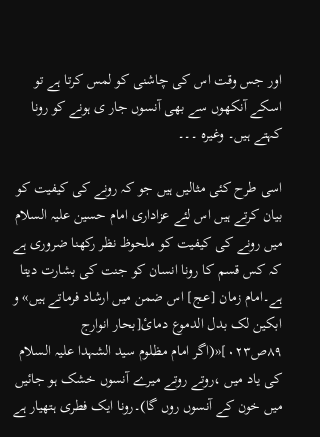اور جس وقت اس کی چاشنی کو لمس کرتا ہے تو اسکے آنکھوں سے بھی آنسوں جار ی ہونے کو رونا کہتے ہیں۔ وغیرہ ۔۔۔

اسی طرح کئی مثالیں ہیں جو کہ رونے کی کیفیت کو بیان کرتے ہیں اس لئے عزاداری امام حسین علیہ السلام میں رونے کی کیفیت کو ملحوظ نظر رکھنا ضروری ہے کہ کس قسم کا رونا انسان کو جنت کی بشارت دیتا ہے۔امام زمان [عج] اس ضمن میں ارشاد فرماتے ہیں» و ابکین لک بدل الدموع دمائ[بحار انوارج ۸۹ص۰۲۳]«(اگر امام مظلوم سید الشہدا علیہ السلام کی یاد میں ،روتے روتے میرے آنسوں خشک ہو جائیں میں خون کے آنسوں روں گا)۔رونا ایک فطری ہتھیار ہے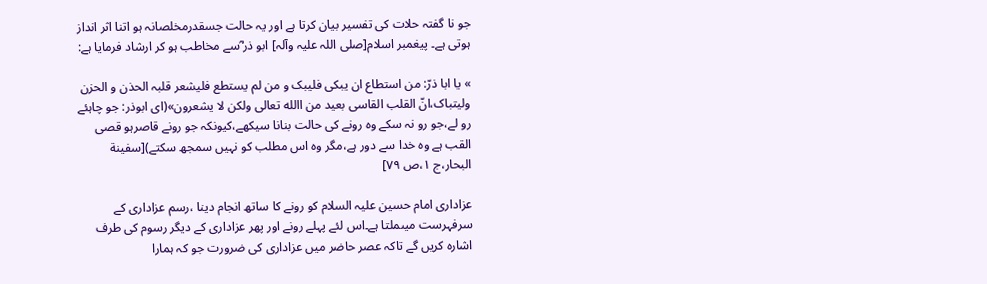جو نا گفتہ حلات کی تفسیر بیان کرتا ہے اور یہ حالت جسقدرمخلصانہ ہو اتنا اثر انداز ہوتی ہے۔ پیغمبر اسلام[صلی اللہ علیہ وآلہ] ابو ذر ؓسے مخاطب ہو کر ارشاد فرمایا ہے:

» یا ابا ذرّ: من استطاع ان یبکی فلیبک و من لم یستطع فلیشعر قلبہ الحذن و الحزن ولیتباک،انّ القلب القاسی بعید من االله تعالی ولکن لا یشعرون»(ای ابوذر: جو چاہئے رو لے،جو رو نہ سکے وہ رونے کی حالت بنانا سیکھے،کیونکہ جو رونے قاصرہو قصی القب ہے وہ خدا سے دور ہے،مگر وہ اس مطلب کو نہیں سمجھ سکتے)[سفینة البحار،ج ۱،ص ۷۹]

عزاداری امام حسین علیہ السلام کو رونے کا ساتھ انجام دینا ،رسم عزاداری کے سرفہرست میںملتا ہے۔اس لئے پہلے رونے اور پھر عزاداری کے دیگر رسوم کی طرف اشارہ کریں گے تاکہ عصر حاضر میں عزاداری کی ضرورت جو کہ ہمارا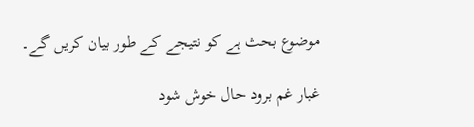موضوع بحث ہے کو نتیجے کے طور بیان کریں گے۔

غبار غم برود حال خوش شود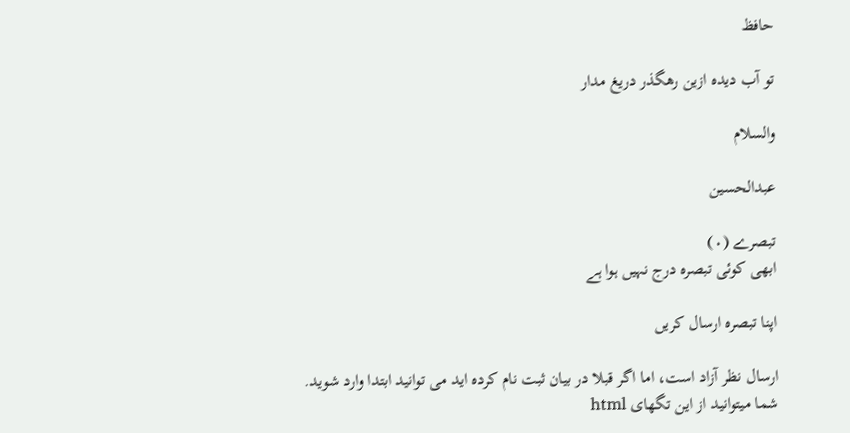حافظ

تو آب دیدہ ازین رھگذر دریغ مدار

والسلام

عبدالحسین

تبصرے (۰)
ابھی کوئی تبصرہ درج نہیں ہوا ہے

اپنا تبصرہ ارسال کریں

ارسال نظر آزاد است، اما اگر قبلا در بیان ثبت نام کرده اید می توانید ابتدا وارد شوید.
شما میتوانید از این تگهای html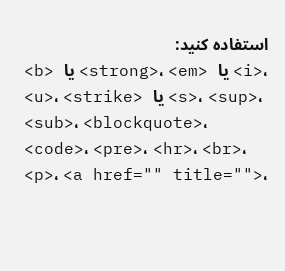استفاده کنید:
<b> یا <strong>، <em> یا <i>، <u>، <strike> یا <s>، <sup>، <sub>، <blockquote>، <code>، <pre>، <hr>، <br>، <p>، <a href="" title="">،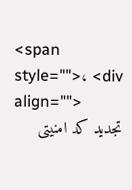<span style="">، <div align="">
تجدید کد امنیتی